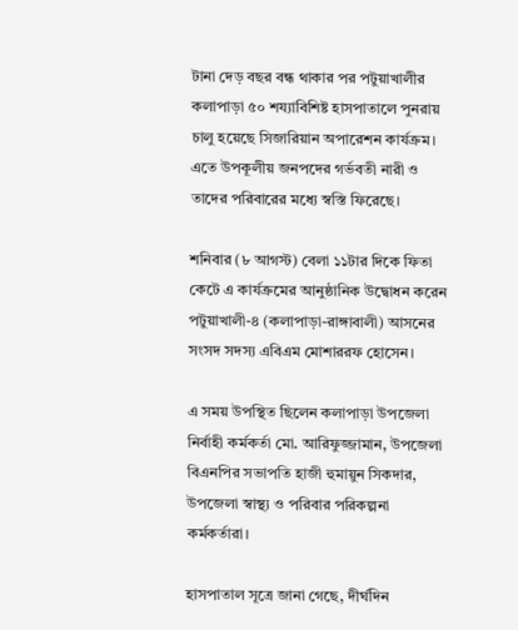টানা দেড় বছর বন্ধ থাকার পর পটুয়াখালীর কলাপাড়া ৫০ শয্যাবিশিষ্ট হাসপাতালে পুনরায় চালু হয়েছে সিজারিয়ান অপারেশন কার্যক্রম। এতে উপকূলীয় জনপদের গর্ভবতী নারী ও তাদের পরিবারের মধ্যে স্বস্তি ফিরেছে।

শনিবার (৮ আগস্ট) বেলা ১১টার দিকে ফিতা কেটে এ কার্যক্রমের আনুষ্ঠানিক উদ্বোধন করেন পটুয়াখালী-৪ (কলাপাড়া-রাঙ্গাবালী) আসনের সংসদ সদস্য এবিএম মোশাররফ হোসেন।

এ সময় উপস্থিত ছিলেন কলাপাড়া উপজেলা নির্বাহী কর্মকর্তা মো. আরিফুজ্জামান, উপজেলা বিএনপির সভাপতি হাজী হুমায়ুন সিকদার, উপজেলা স্বাস্থ্য ও পরিবার পরিকল্পনা কর্মকর্তারা।

হাসপাতাল সূত্রে জানা গেছে, দীর্ঘদিন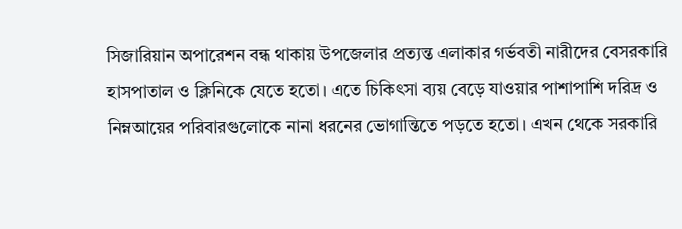সিজারিয়ান অপারেশন বন্ধ থাকায় উপজেলার প্রত্যন্ত এলাকার গর্ভবতী নারীদের বেসরকারি হাসপাতাল ও ক্লিনিকে যেতে হতো। এতে চিকিৎসা ব্যয় বেড়ে যাওয়ার পাশাপাশি দরিদ্র ও নিম্নআয়ের পরিবারগুলোকে নানা ধরনের ভোগান্তিতে পড়তে হতো। এখন থেকে সরকারি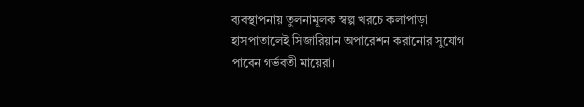ব্যবস্থাপনায় তুলনামূলক স্বল্প খরচে কলাপাড়া হাসপাতালেই সিজারিয়ান অপারেশন করানোর সুযোগ পাবেন গর্ভবতী মায়েরা।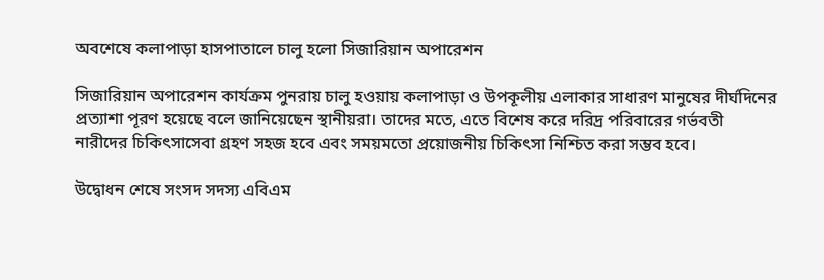অবশেষে কলাপাড়া হাসপাতালে চালু হলো সিজারিয়ান অপারেশন

সিজারিয়ান অপারেশন কার্যক্রম পুনরায় চালু হওয়ায় কলাপাড়া ও উপকূলীয় এলাকার সাধারণ মানুষের দীর্ঘদিনের প্রত্যাশা পূরণ হয়েছে বলে জানিয়েছেন স্থানীয়রা। তাদের মতে, এতে বিশেষ করে দরিদ্র পরিবারের গর্ভবতী নারীদের চিকিৎসাসেবা গ্রহণ সহজ হবে এবং সময়মতো প্রয়োজনীয় চিকিৎসা নিশ্চিত করা সম্ভব হবে।

উদ্বোধন শেষে সংসদ সদস্য এবিএম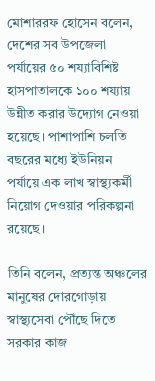মোশাররফ হোসেন বলেন, দেশের সব উপজেলা পর্যায়ের ৫০ শয্যাবিশিষ্ট হাসপাতালকে ১০০ শয্যায় উন্নীত করার উদ্যোগ নেওয়া হয়েছে। পাশাপাশি চলতি বছরের মধ্যে ইউনিয়ন পর্যায়ে এক লাখ স্বাস্থ্যকর্মী নিয়োগ দেওয়ার পরিকল্পনা রয়েছে।

তিনি বলেন, প্রত্যন্ত অঞ্চলের মানুষের দোরগোড়ায় স্বাস্থ্যসেবা পৌঁছে দিতে সরকার কাজ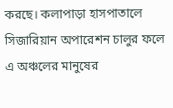করছে। কলাপাড়া হাসপাতালে সিজারিয়ান অপারেশন চালুর ফলে এ অঞ্চলের মানুষের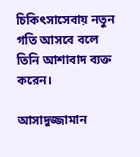চিকিৎসাসেবায় নতুন গতি আসবে বলে তিনি আশাবাদ ব্যক্ত করেন।

আসাদুজ্জামান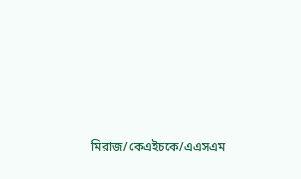মিরাজ/কেএইচকে/এএসএম